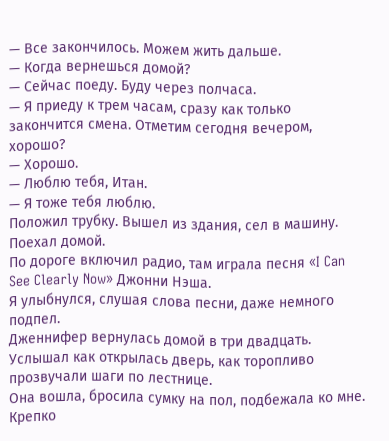— Все закончилось. Можем жить дальше.
— Когда вернешься домой?
— Сейчас поеду. Буду через полчаса.
— Я приеду к трем часам, сразу как только закончится смена. Отметим сегодня вечером, хорошо?
— Хорошо.
— Люблю тебя, Итан.
— Я тоже тебя люблю.
Положил трубку. Вышел из здания, сел в машину.
Поехал домой.
По дороге включил радио, там играла песня «I Can See Clearly Now» Джонни Нэша.
Я улыбнулся, слушая слова песни, даже немного подпел.
Дженнифер вернулась домой в три двадцать. Услышал как открылась дверь, как торопливо прозвучали шаги по лестнице.
Она вошла, бросила сумку на пол, подбежала ко мне. Крепко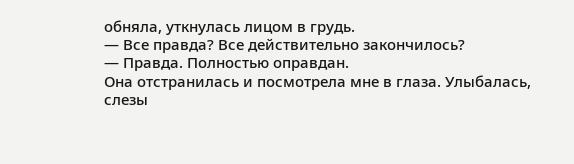обняла, уткнулась лицом в грудь.
— Все правда? Все действительно закончилось?
— Правда. Полностью оправдан.
Она отстранилась и посмотрела мне в глаза. Улыбалась, слезы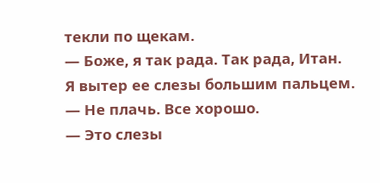текли по щекам.
— Боже, я так рада. Так рада, Итан.
Я вытер ее слезы большим пальцем.
— Не плачь. Все хорошо.
— Это слезы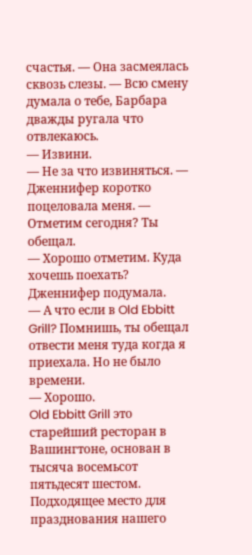счастья. — Она засмеялась сквозь слезы. — Всю смену думала о тебе, Барбара дважды ругала что отвлекаюсь.
— Извини.
— Не за что извиняться. — Дженнифер коротко поцеловала меня. — Отметим сегодня? Ты обещал.
— Хорошо отметим. Куда хочешь поехать?
Дженнифер подумала.
— А что если в Old Ebbitt Grill? Помнишь, ты обещал отвести меня туда когда я приехала. Но не было времени.
— Хорошо.
Old Ebbitt Grill это старейший ресторан в Вашингтоне, основан в тысяча восемьсот пятьдесят шестом. Подходящее место для празднования нашего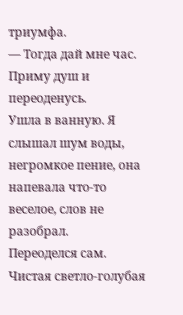триумфа.
— Тогда дай мне час. Приму душ и переоденусь.
Ушла в ванную. Я слышал шум воды, негромкое пение, она напевала что-то веселое, слов не разобрал.
Переоделся сам. Чистая светло-голубая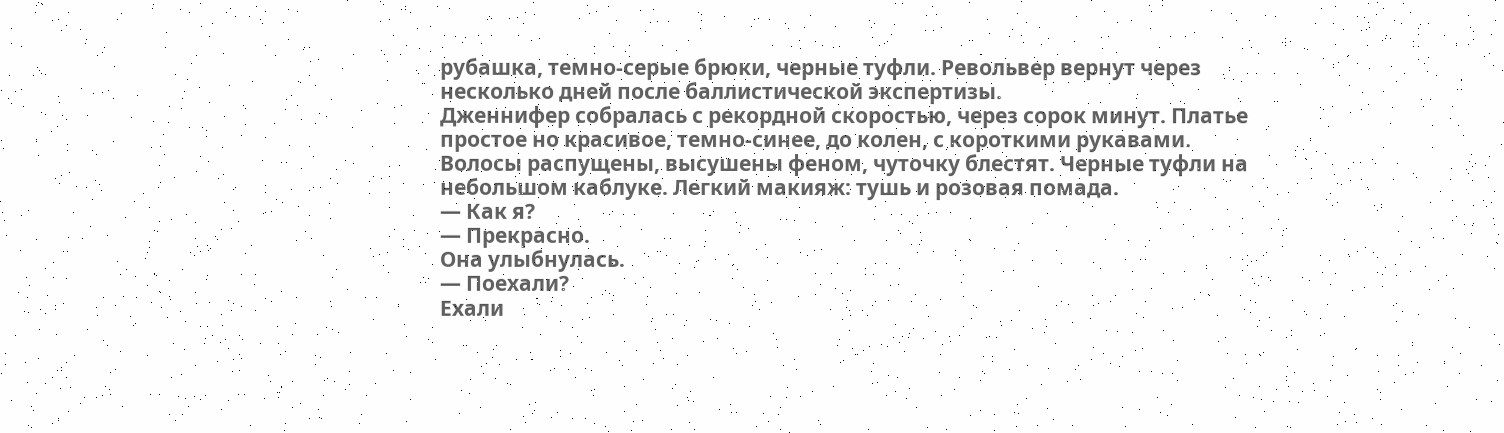рубашка, темно-серые брюки, черные туфли. Револьвер вернут через несколько дней после баллистической экспертизы.
Дженнифер собралась с рекордной скоростью, через сорок минут. Платье простое но красивое, темно-синее, до колен, с короткими рукавами. Волосы распущены, высушены феном, чуточку блестят. Черные туфли на небольшом каблуке. Легкий макияж: тушь и розовая помада.
— Как я?
— Прекрасно.
Она улыбнулась.
— Поехали?
Ехали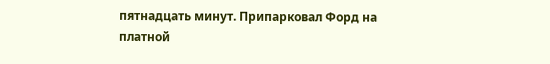пятнадцать минут. Припарковал Форд на платной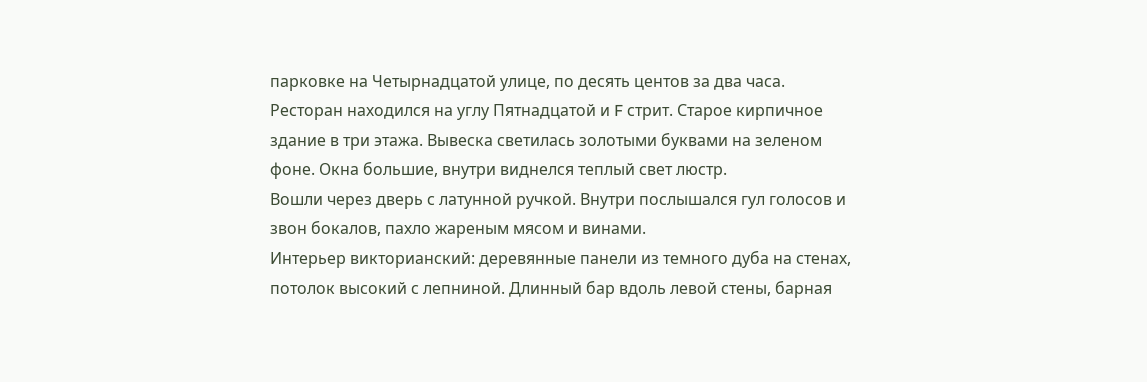парковке на Четырнадцатой улице, по десять центов за два часа.
Ресторан находился на углу Пятнадцатой и F стрит. Старое кирпичное здание в три этажа. Вывеска светилась золотыми буквами на зеленом фоне. Окна большие, внутри виднелся теплый свет люстр.
Вошли через дверь с латунной ручкой. Внутри послышался гул голосов и звон бокалов, пахло жареным мясом и винами.
Интерьер викторианский: деревянные панели из темного дуба на стенах, потолок высокий с лепниной. Длинный бар вдоль левой стены, барная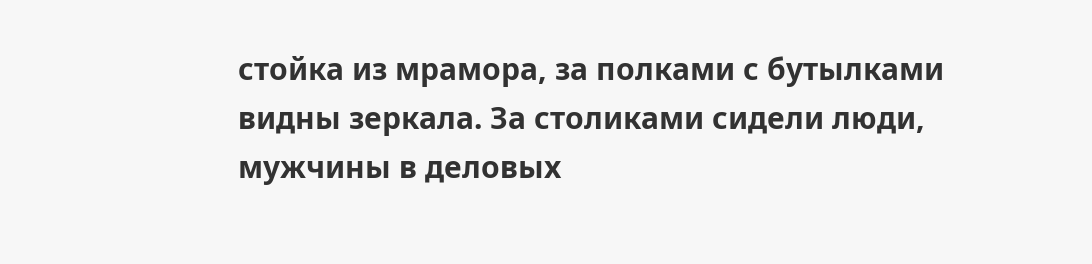стойка из мрамора, за полками с бутылками видны зеркала. За столиками сидели люди, мужчины в деловых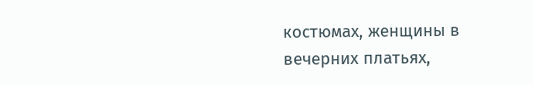костюмах, женщины в вечерних платьях,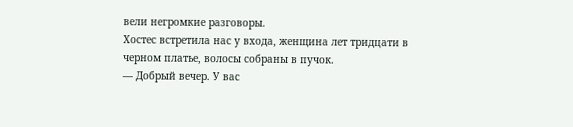вели негромкие разговоры.
Хостес встретила нас у входа, женщина лет тридцати в черном платье, волосы собраны в пучок.
— Добрый вечер. У вас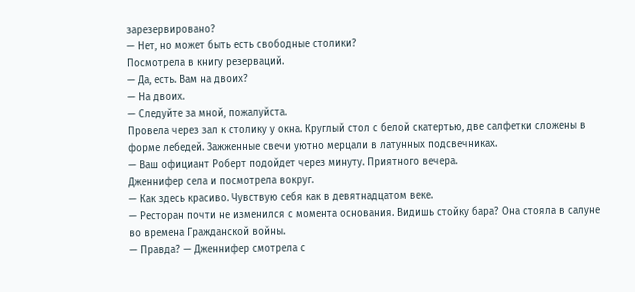зарезервировано?
— Нет, но может быть есть свободные столики?
Посмотрела в книгу резерваций.
— Да, есть. Вам на двоих?
— На двоих.
— Следуйте за мной, пожалуйста.
Провела через зал к столику у окна. Круглый стол с белой скатертью, две салфетки сложены в форме лебедей. Зажженные свечи уютно мерцали в латунных подсвечниках.
— Ваш официант Роберт подойдет через минуту. Приятного вечера.
Дженнифер села и посмотрела вокруг.
— Как здесь красиво. Чувствую себя как в девятнадцатом веке.
— Ресторан почти не изменился с момента основания. Видишь стойку бара? Она стояла в салуне во времена Гражданской войны.
— Правда? — Дженнифер смотрела с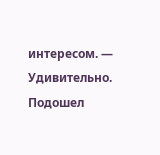интересом. — Удивительно.
Подошел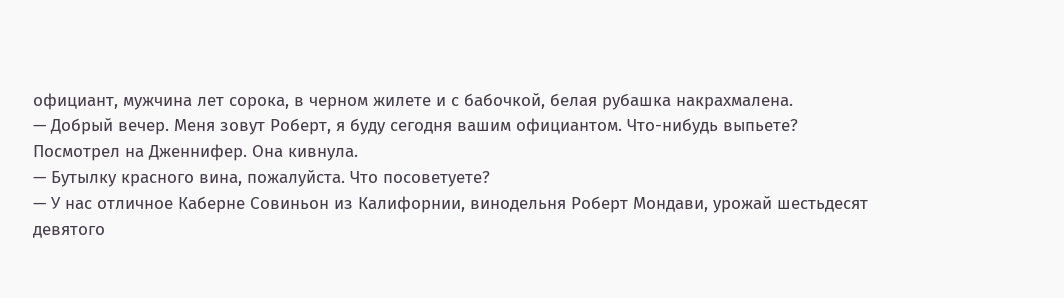официант, мужчина лет сорока, в черном жилете и с бабочкой, белая рубашка накрахмалена.
— Добрый вечер. Меня зовут Роберт, я буду сегодня вашим официантом. Что-нибудь выпьете?
Посмотрел на Дженнифер. Она кивнула.
— Бутылку красного вина, пожалуйста. Что посоветуете?
— У нас отличное Каберне Совиньон из Калифорнии, винодельня Роберт Мондави, урожай шестьдесят девятого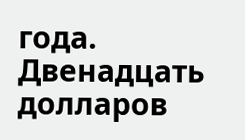года. Двенадцать долларов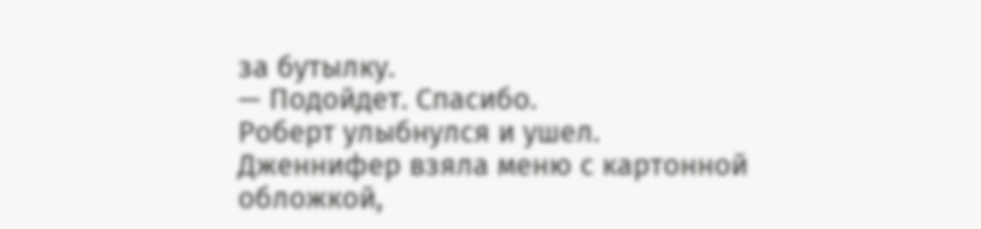за бутылку.
— Подойдет. Спасибо.
Роберт улыбнулся и ушел.
Дженнифер взяла меню с картонной обложкой,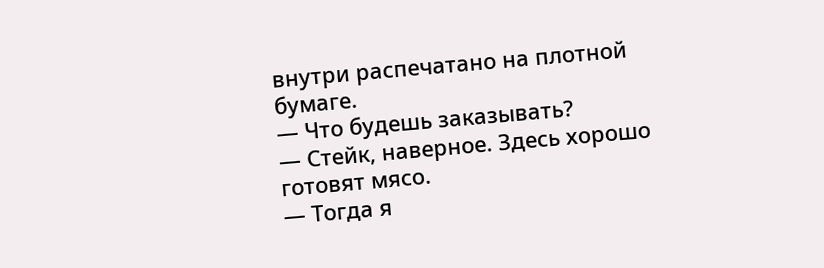внутри распечатано на плотной бумаге.
— Что будешь заказывать?
— Стейк, наверное. Здесь хорошо готовят мясо.
— Тогда я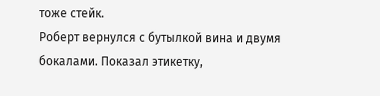тоже стейк.
Роберт вернулся с бутылкой вина и двумя бокалами. Показал этикетку,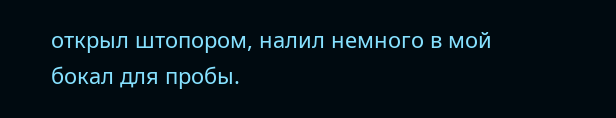открыл штопором, налил немного в мой бокал для пробы.